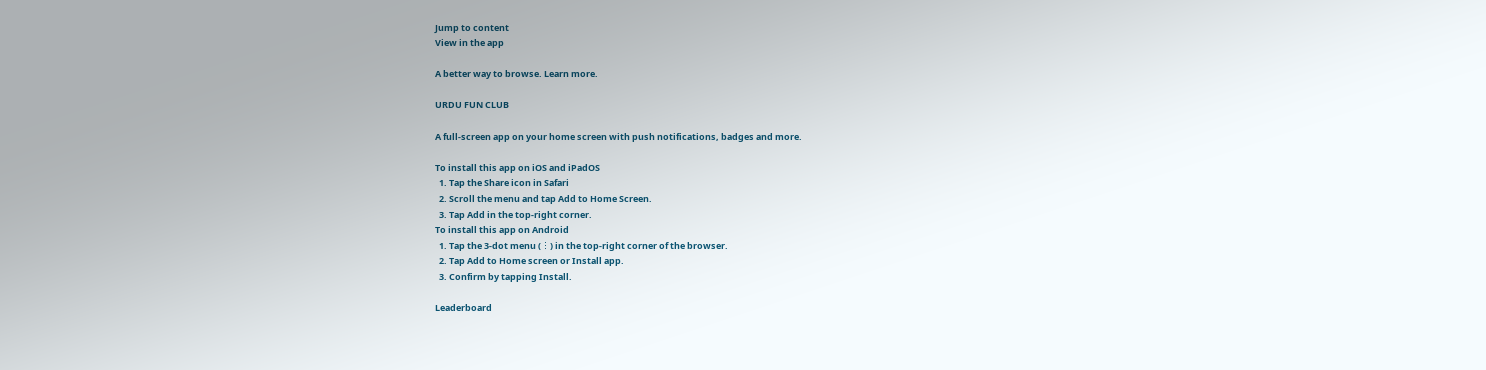Jump to content
View in the app

A better way to browse. Learn more.

URDU FUN CLUB

A full-screen app on your home screen with push notifications, badges and more.

To install this app on iOS and iPadOS
  1. Tap the Share icon in Safari
  2. Scroll the menu and tap Add to Home Screen.
  3. Tap Add in the top-right corner.
To install this app on Android
  1. Tap the 3-dot menu (⋮) in the top-right corner of the browser.
  2. Tap Add to Home screen or Install app.
  3. Confirm by tapping Install.

Leaderboard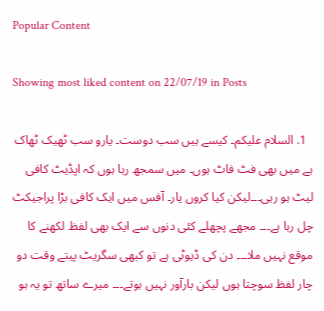Popular Content

Showing most liked content on 22/07/19 in Posts

  1. السلام علیکم۔ کیسے ہیں سب دوست۔ یارو سب ٹھیک ٹھاک ہے میں بھی فٹ فاٹ ہوں۔ میں سمجھ رہا ہوں کہ اپڈیٹ کافی لیٹ ہو رہی۔۔۔لیکن کیا کروں یار۔ آفس میں ایک کافی بڑا پراجیکٹ چل رہا ہے۔۔۔ مجھے پچھلے کئی دنوں سے ایک بھی لفظ لکھنے کا موقع نہیں ملا۔۔۔ دن کی ڈیوٹی ہے تو کبھی سگریٹ پیتے وقت دو چار لفظ سوچتا ہوں لیکن بارآور نہیں ہوتے۔۔۔ میرے ساتھ تو یہ ہو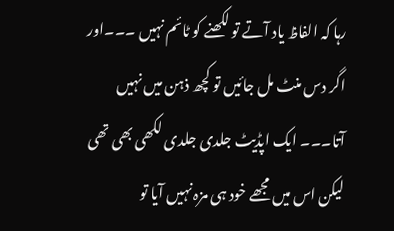رہا کہ الفاظ یاد آتے تو لکھنے کو ٹائم نہیں ۔۔۔اور اگر دس منٹ مل جائیں تو کچھ ذہن میں نہیں آتا۔۔۔ ایک اپڈیٹ جلدی جلدی لکھی بھی تھی لیکن اس میں مجھے خود ہی مزہ نہیں آیا تو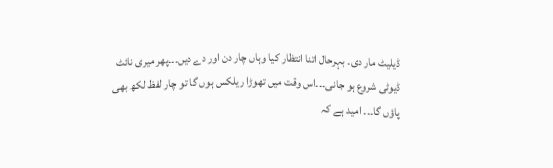ڈیلیٹ مار دی۔ بہرحال اتنا انتظار کیا وہاں چار دن اور دے دیں۔۔۔پھر میری نائٹ ڈیوٹی شروع ہو جانی۔۔۔اس وقت میں تھوڑا ریلکس ہوں گا تو چار لفظ لکھ بھی پاؤں گا۔۔۔ امید ہے کہ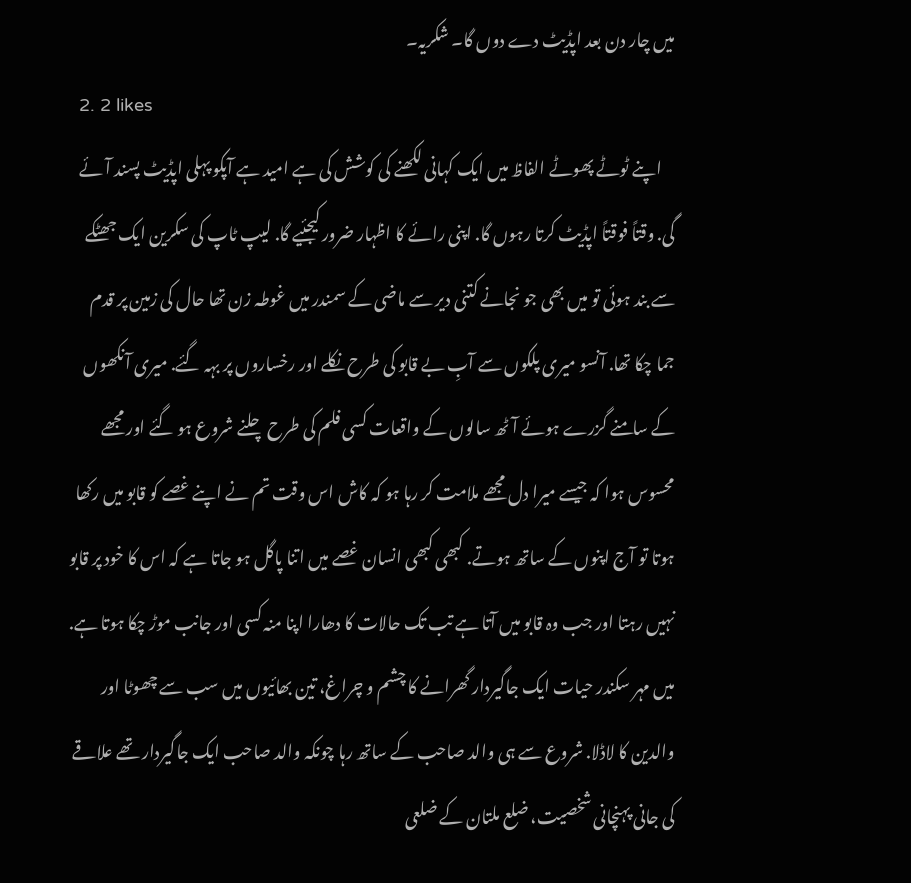میں چار دن بعد اپڈیٹ دے دوں گا۔ شکریہ۔
  2. 2 likes
    اپنے ٹوٹے پھوٹے الفاظ میں ایک کہانی لکھنے کی کوشش کی ہے امید ہے آپکو پہلی اپڈیٹ پسند آئے گی. وقتاً فوقتاً اپڈیٹ کرتا رہوں گا. اپنی رائے کا اظہار ضرور کیجئیے گا. لیپ ٹاپ کی سکرین ایک جھٹکے سے بند ہوئی تو میں بھی جو نجانے کتنی دیر سے ماضی کے سمندر میں غوطہ زن تھا حال کی زمین پر قدم جما چکا تھا. آنسو میری پلکوں سے آبِ بے قابو کی طرح نکلے اور رخساروں پر بہہ گئے. میری آنکھوں کے سامنے گزرے ہوئے آٹھ سالوں کے واقعات کسی فلم کی طرح چلنے شروع ہو گئے اور مجھے محسوس ہوا کہ جیسے میرا دل مجھے ملامت کر رہا ہو کہ کاش اس وقت تم نے اپنے غصے کو قابو میں رکھا ہوتا تو آج اپنوں کے ساتھ ہوتے. کبھی کبھی انسان غصے میں اتنا پاگل ہو جاتا ہے کہ اس کا خود پر قابو نہیں رہتا اور جب وہ قابو میں آتا ہے تب تک حالات کا دھارا اپنا منہ کسی اور جانب موڑ چکا ہوتا ہے. میں مہر سکندر حیات ایک جاگیردار گھرانے کا چشم و چراغ، تین بھائیوں میں سب سے چھوٹا اور والدین کا لاڈلا. شروع سے ہی والد صاحب کے ساتھ رہا چونکہ والد صاحب ایک جاگیردار تھے علاقے کی جانی پہنچانی شخصیت، ضلع ملتان کے ضلعی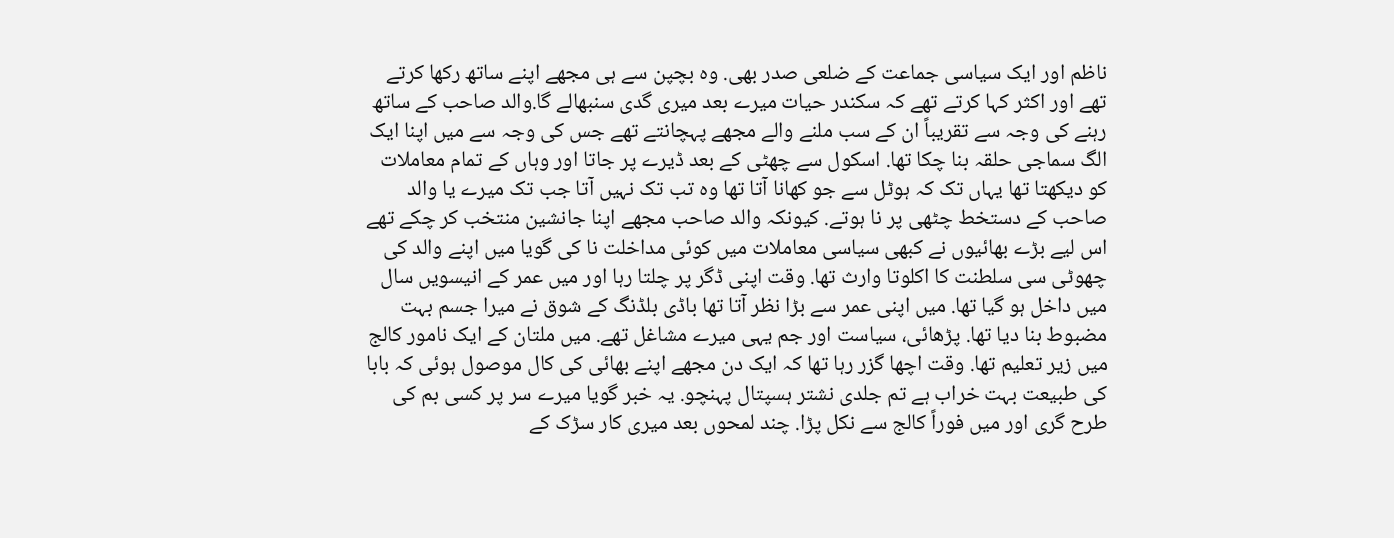ناظم اور ایک سیاسی جماعت کے ضلعی صدر بھی. وہ بچپن سے ہی مجھے اپنے ساتھ رکھا کرتے تھے اور اکثر کہا کرتے تھے کہ سکندر حیات میرے بعد میری گدی سنبھالے گا.والد صاحب کے ساتھ رہنے کی وجہ سے تقریباً ان کے سب ملنے والے مجھے پہچانتے تھے جس کی وجہ سے میں اپنا ایک الگ سماجی حلقہ بنا چکا تھا. اسکول سے چھٹی کے بعد ڈیرے پر جاتا اور وہاں کے تمام معاملات کو دیکھتا تھا یہاں تک کہ ہوٹل سے جو کھانا آتا تھا وہ تب تک نہیں آتا جب تک میرے یا والد صاحب کے دستخط چٹھی پر نا ہوتے. کیونکہ والد صاحب مجھے اپنا جانشین منتخب کر چکے تھے اس لیے بڑے بھائیوں نے کبھی سیاسی معاملات میں کوئی مداخلت نا کی گویا میں اپنے والد کی چھوٹی سی سلطنت کا اکلوتا وارث تھا. وقت اپنی ڈگر پر چلتا رہا اور میں عمر کے انیسویں سال میں داخل ہو گیا تھا. میں اپنی عمر سے بڑا نظر آتا تھا باڈی بلڈنگ کے شوق نے میرا جسم بہت مضبوط بنا دیا تھا. پڑھائی، سیاست اور جم یہی میرے مشاغل تھے. میں ملتان کے ایک نامور کالج میں زیر تعلیم تھا. وقت اچھا گزر رہا تھا کہ ایک دن مجھے اپنے بھائی کی کال موصول ہوئی کہ بابا کی طبیعت بہت خراب ہے تم جلدی نشتر ہسپتال پہنچو. یہ خبر گویا میرے سر پر کسی بم کی طرح گری اور میں فوراً کالج سے نکل پڑا. چند لمحوں بعد میری کار سڑک کے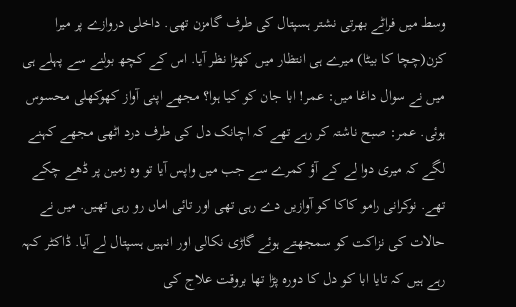وسط میں فراٹے بھرتی نشتر ہسپتال کی طرف گامزن تھی. داخلی دروازے پر میرا کزن(چچا کا بیٹا) میرے ہی انتظار میں کھڑا نظر آیا. اس کے کچھ بولنے سے پہلے ہی میں نے سوال داغا میں: عمر! ابا جان کو کیا ہوا؟ مجھے اپنی آواز کھوکھلی محسوس ہوئی. عمر: صبح ناشتہ کر رہے تھے کہ اچانک دل کی طرف درد اٹھی مجھے کہنے لگے کہ میری دوا لے کے آؤ کمرے سے جب میں واپس آیا تو وہ زمین پر ڈھے چکے تھے. نوکرانی رامو کاکا کو آوازیں دے رہی تھی اور تائی اماں رو رہی تھیں. میں نے حالات کی نزاکت کو سمجھتے ہوئے گاڑی نکالی اور انہیں ہسپتال لے آیا. ڈاکٹر کہہ رہے ہیں کہ تایا ابا کو دل کا دورہ پڑا تھا بروقت علاج کی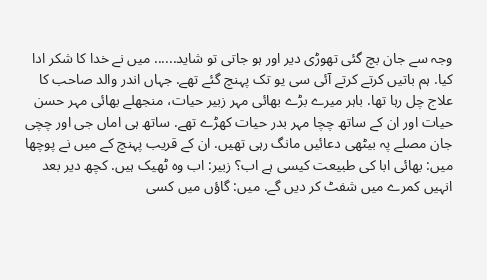وجہ سے جان بچ گئی تھوڑی دیر اور ہو جاتی تو شاید...... میں نے خدا کا شکر ادا کیا. ہم باتیں کرتے کرتے آئی سی یو تک پہنچ گئے تھے. جہاں اندر والد صاحب کا علاج چل رہا تھا. باہر میرے بڑے بھائی مہر زبیر حیات، منجھلے بھائی مہر حسن حیات اور ان کے ساتھ چچا مہر بدر حیات کھڑے تھے. ساتھ ہی اماں جی اور چچی جان مصلے پہ بیٹھی دعائیں مانگ رہی تھیں. ان کے قریب پہنچ کے میں نے پوچھا میں: بھائی ابا کی طبیعت کیسی ہے اب؟ زبیر: اب وہ ٹھیک ہیں. کچھ دیر بعد انہیں کمرے میں شفٹ کر دیں گے. میں: گاؤں میں کسی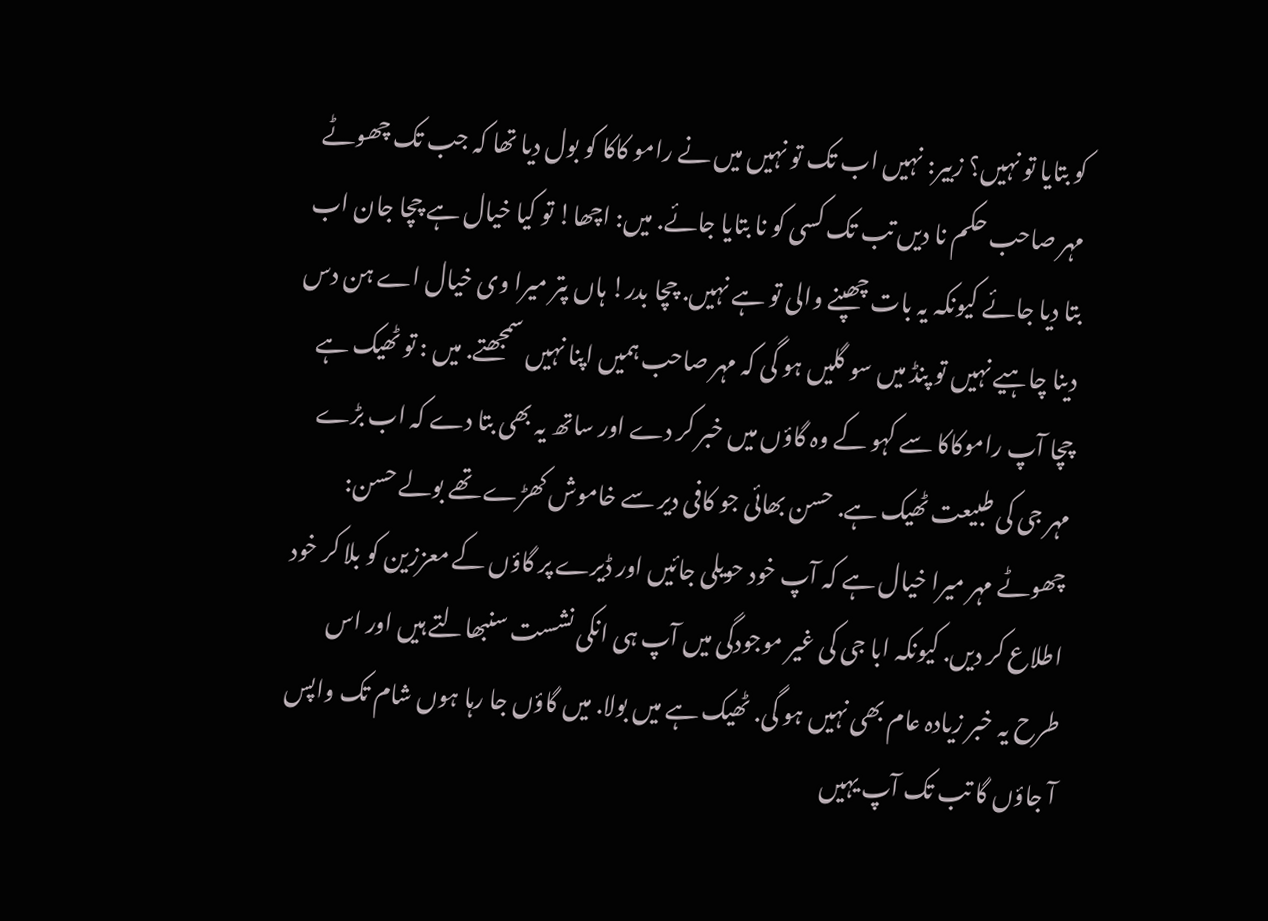کو بتایا تو نہیں؟ زبیر: نہیں اب تک تو نہیں میں نے رامو کاکا کو بول دیا تھا کہ جب تک چھوٹے مہر صاحب حکم نا دیں تب تک کسی کو نا بتایا جائے. میں: اچھا! تو کیا خیال ہے چچا جان اب بتا دیا جائے کیونکہ یہ بات چھپنے والی تو ہے نہیں. چچا بدر! ہاں پتر میرا وی خیال اے ہن دس دینا چاہیے نہیں تو پنڈ میں سو گلیں ہو گی کہ مہر صاحب ہمیں اپنا نہیں سمجھتے. میں : تو ٹھیک ہے چچا آپ راموکاکا سے کہو کے وہ گاؤں میں خبر کر دے اور ساتھ یہ بھی بتا دے کہ اب بڑے مہر جی کی طبیعت ٹھیک ہے. حسن بھائی جو کافی دیر سے خاموش کھڑے تھے بولے حسن: چھوٹے مہر میرا خیال ہے کہ آپ خود حویلی جائیں اور ڈیرے پر گاؤں کے معززین کو بلا کر خود اطلاع کر دیں. کیونکہ ابا جی کی غیر موجودگی میں آپ ہی انکی نشست سنبھالتے ہیں اور اس طرح یہ خبر زیادہ عام بھی نہیں ہو گی. ٹھیک ہے میں بولا. میں گاؤں جا رہا ہوں شام تک واپس آ جاؤں گا تب تک آپ یہیں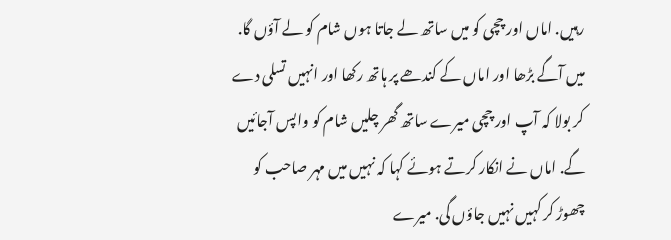رہیں. اماں اور چچی کو میں ساتھ لے جاتا ہوں شام کو لے آؤں گا. میں آگے بڑھا اور اماں کے کندھے پر ہاتھ رکھا اور انہیں تسلی دے کر بولا کہ آپ اور چچی میرے ساتھ گھر چلیں شام کو واپس آجائیں گے. اماں نے انکار کرتے ہوئے کہا کہ نہیں میں مہر صاحب کو چھوڑ کر کہیں نہیں جاؤں گی. میرے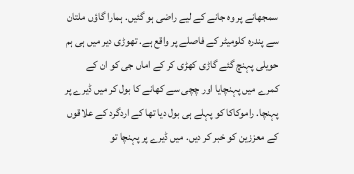سمجھانے پر وہ جانے کے لیے راضی ہو گئیں. ہمارا گاؤں ملتان سے پندرہ کلومیٹر کے فاصلے پر واقع ہے. تھوڑی دیر میں ہی ہم حویلی پہنچ گئے گاڑی کھڑی کر کے اماں جی کو ان کے کمرے میں پہنچایا اور چچی سے کھانے کا بول کر میں ڈیرے پر پہنچا. راموکاکا کو پہلے ہی بول دیا تھا کے اردگرد کے علاقوں کے معززین کو خبر کر دیں. میں ڈیرے پر پہنچا تو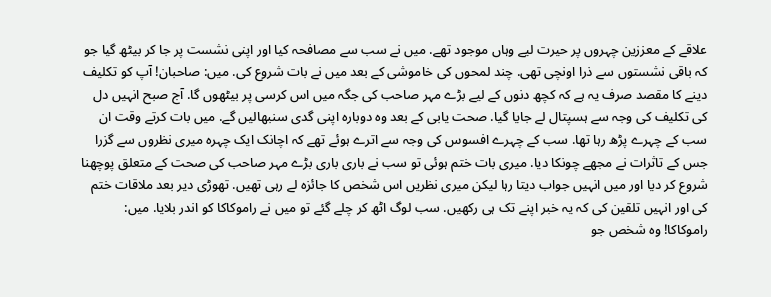علاقے کے معززین چہروں پر حیرت لیے وہاں موجود تھے. میں نے سب سے مصافحہ کیا اور اپنی نشست پر جا کر بیٹھ گیا جو کہ باقی نشستوں سے ذرا اونچی تھی. چند لمحوں کی خاموشی کے بعد میں نے بات شروع کی. میں: صاحبان! آپ کو تکلیف دینے کا مقصد صرف یہ ہے کہ کچھ دنوں کے لیے بڑے مہر صاحب کی جگہ میں اس کرسی پر بیٹھوں گا. آج صبح انہیں دل کی تکلیف کی وجہ سے ہسپتال لے جایا گیا. صحت یابی کے بعد وہ دوبارہ اپنی گدی سنبھالیں گے. میں بات کرتے وقت ان سب کے چہرے پڑھ رہا تھا. سب کے چہرے افسوس کی وجہ سے اترے ہوئے تھے کہ اچانک ایک چہرہ میری نظروں سے گزرا جس کے تاثرات نے مجھے چونکا دیا. میری بات ختم ہوئی تو سب نے باری باری بڑے مہر صاحب کی صحت کے متعلق پوچھنا شروع کر دیا اور میں انہیں جواب دیتا رہا لیکن میری نظریں اس شخص کا جائزہ لے رہی تھیں. تھوڑی دیر بعد ملاقات ختم کی اور انہیں تلقین کی کہ یہ خبر اپنے تک ہی رکھیں. سب لوگ اٹھ کر چلے گئے تو میں نے راموکاکا کو اندر بلایا. میں: راموکاکا! وہ شخص جو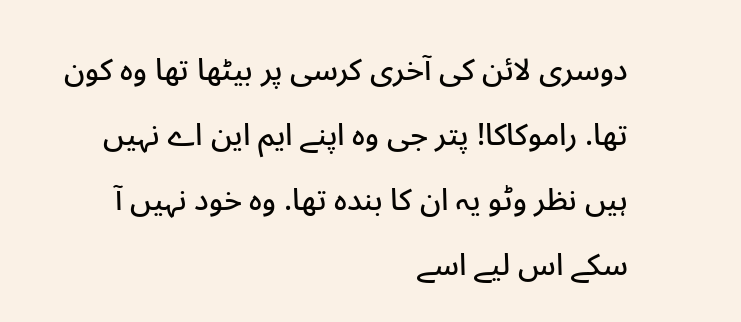دوسری لائن کی آخری کرسی پر بیٹھا تھا وہ کون تھا. راموکاکا! پتر جی وہ اپنے ایم این اے نہیں ہیں نظر وٹو یہ ان کا بندہ تھا. وہ خود نہیں آ سکے اس لیے اسے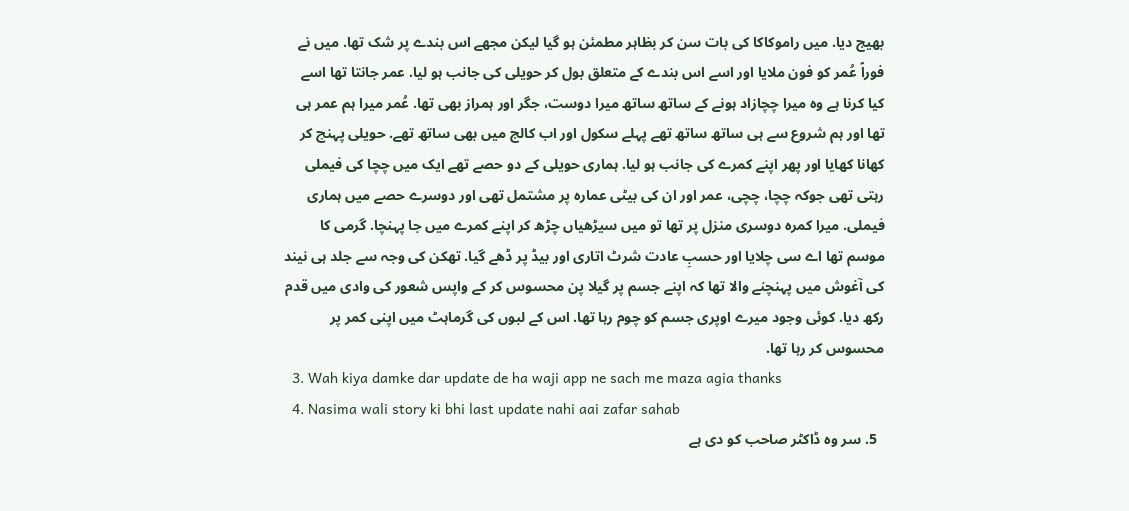بھیج دیا. میں راموکاکا کی بات سن کر بظاہر مطمئن ہو گیا لیکن مجھے اس بندے پر شک تھا. میں نے فوراً عُمر کو فون ملایا اور اسے اس بندے کے متعلق بول کر حویلی کی جانب ہو لیا. عمر جانتا تھا اسے کیا کرنا ہے وہ میرا چچازاد ہونے کے ساتھ ساتھ میرا دوست، جگر اور ہمراز بھی تھا. عُمر میرا ہم عمر ہی تھا اور ہم شروع سے ہی ساتھ ساتھ تھے پہلے سکول اور اب کالج میں بھی ساتھ تھے. حویلی پہنچ کر کھانا کھایا اور پھر اپنے کمرے کی جانب ہو لیا. ہماری حویلی کے دو حصے تھے ایک میں چچا کی فیملی رہتی تھی جوکہ چچا، چچی، عمر اور ان کی بیٹی عمارہ پر مشتمل تھی اور دوسرے حصے میں ہماری فیملی. میرا کمرہ دوسری منزل پر تھا تو میں سیڑھیاں چڑھ کر اپنے کمرے میں جا پہنچا. گرمی کا موسم تھا اے سی چلایا اور حسبِ عادت شرٹ اتاری اور بیڈ پر ڈھے گیا. تھکن کی وجہ سے جلد ہی نیند کی آغوش میں پہنچنے والا تھا کہ اپنے جسم پر گیلا پن محسوس کر کے واپس شعور کی وادی میں قدم رکھ دیا. کوئی وجود میرے اوپری جسم کو چوم رہا تھا. اس کے لبوں کی گرماہٹ میں اپنی کمر پر محسوس کر رہا تھا.
  3. Wah kiya damke dar update de ha waji app ne sach me maza agia thanks
  4. Nasima wali story ki bhi last update nahi aai zafar sahab
  5. سر وہ ڈاکٹر صاحب کو دی ہے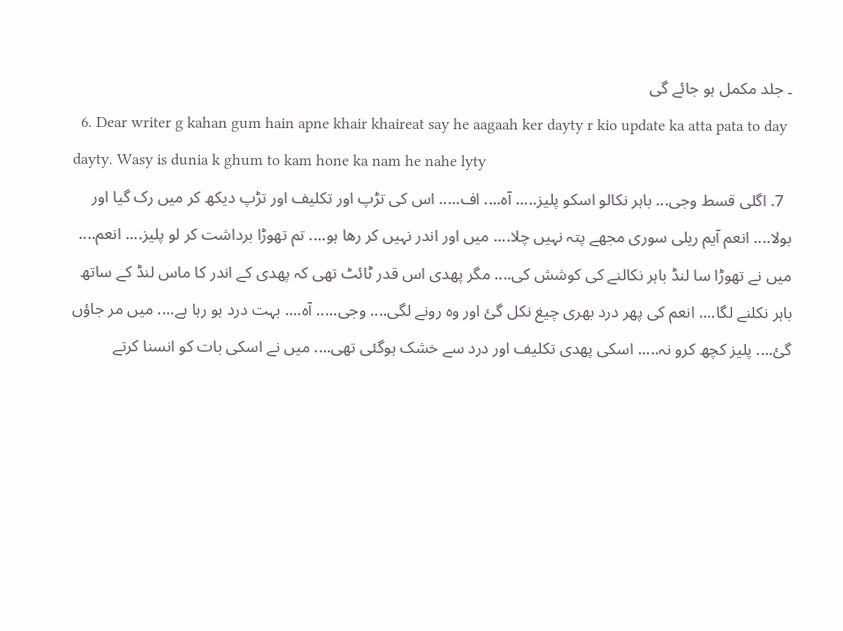۔ جلد مکمل ہو جائے گی
  6. Dear writer g kahan gum hain apne khair khaireat say he aagaah ker dayty r kio update ka atta pata to day dayty. Wasy is dunia k ghum to kam hone ka nam he nahe lyty
  7. اگلی قسط وجی... باہر نکالو اسکو پلیز..... آہ.... اف..... اس کی تڑپ اور تکلیف اور تڑپ دیکھ کر میں رک گیا اور بولا.... انعم آیم ریلی سوری مجھے پتہ نہیں چلا.... میں اور اندر نہیں کر رھا ہو.... تم تھوڑا برداشت کر لو پلیز.... انعم.... میں نے تھوڑا سا لنڈ باہر نکالنے کی کوشش کی.... مگر پھدی اس قدر ٹائٹ تھی کہ پھدی کے اندر کا ماس لنڈ کے ساتھ باہر نکلنے لگا.... انعم کی پھر درد بھری چیغ نکل گئ اور وہ رونے لگی.... وجی..... آہ.... بہت درد ہو رہا ہے.... میں مر جاؤں گئ.... پلیز کچھ کرو نہ..... اسکی پھدی تکلیف اور درد سے خشک ہوگئی تھی.... میں نے اسکی بات کو انسنا کرتے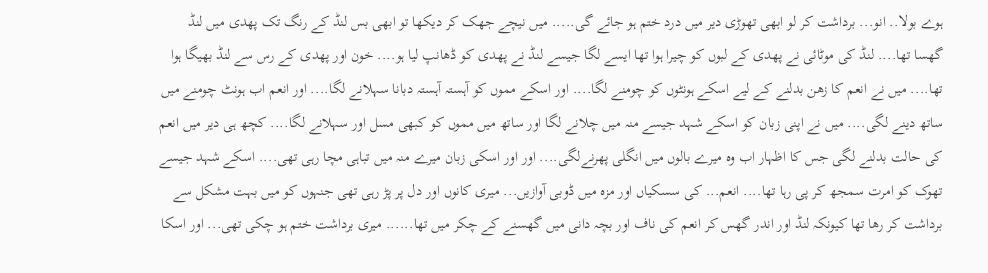ہوے بولا.. انو... برداشت کر لو ابھی تھوڑی دیر میں درد ختم ہو جائے گی..... میں نیچے جھک کر دیکھا تو ابھی بس لنڈ کے رنگ تک پھدی میں لنڈ گھسا تھا.... لنڈ کی موٹائی نے پھدی کے لبوں کو چیرا ہوا تھا ایسے لگا جیسے لنڈ نے پھدی کو ڈھانپ لیا ہو.... خون اور پھدی کے رس سے لنڈ بھیگا ہوا تھا.... میں نے انعم کا زھن بدلنے کے لیے اسکے ہونٹوں کو چومنے لگا.... اور اسکے مموں کو آہستہ آہستہ دبانا سہلانے لگا.... اور انعم اب ہونٹ چومنے میں ساتھ دینے لگی.... میں نے اپنی زبان کو اسکے شہد جیسے منہ میں چلانے لگا اور ساتھ میں مموں کو کبھی مسل اور سہلانے لگا.... کچھ ہی دیر میں انعم کی حالت بدلنے لگی جس کا اظہار اب وہ میرے بالوں میں انگلی پھرنےلگی.... اور اور اسکی زبان میرے منہ میں تباہی مچا رہی تھی.... اسکے شہد جیسے تھوک کو امرت سمجھ کر پی رہا تھا.... انعم... کی سسکیاں اور مزہ میں ڈوبی آوازیں... میری کانوں اور دل پر پڑ رہی تھی جنہوں کو میں بہت مشکل سے برداشت کر رھا تھا کیونکہ لنڈ اور اندر گھس کر انعم کی ناف اور بچہ دانی میں گھسنے کے چکر میں تھا...... میری برداشت ختم ہو چکی تھی... اور اسکا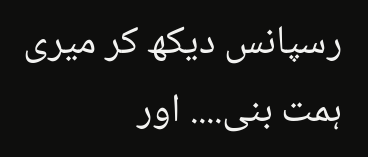رسپانس دیکھ کر میری ہمت بنی.... اور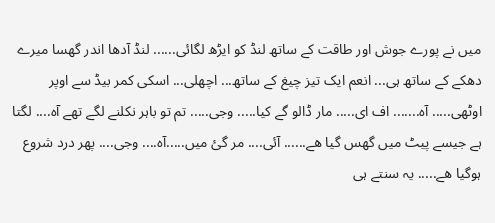میں نے پورے جوش اور طاقت کے ساتھ لنڈ کو ایڑھ لگائی...... لنڈ آدھا اندر گھسا میرے دھکے کے ساتھ ہی... انعم ایک تیز چیغ کے ساتھ... اچھلی... اسکی کمر بیڈ سے اوپر اوٹھی..... آہ....... اف ای..... مار ڈالو گے کیا..... وجی..... تم تو باہر نکلنے لگے تھے آہ.... لگتا ہے جیسے پیٹ میں گھس گیا ھے...... آئی.... مر گئ میں.....آہ.... وجی.... پھر درد شروع ہوگیا ھے..... یہ سنتے ہی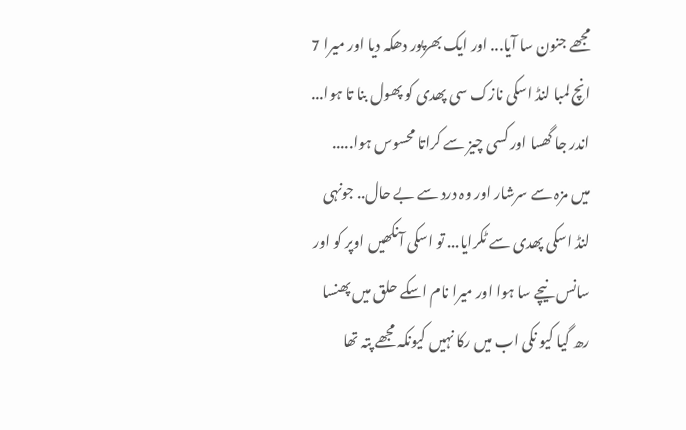مجھے جنون سا آیا... اور ایک بھرپور دھکہ دیا اور میرا 7 انچ لمبا لنڈ اسکی نازک سی پھدی کو پھول بنا تا ہوا... اندر جا گھسا اور کسی چیز سے کراتا محسوس ہوا..... میں مزہ سے سرشار اور وہ درد سے بے حال.. جونہی لنڈ اسکی پھدی سے ٹکرایا... تو اسکی آنکھیں اوپر کو اور سانس نیچے سا ہوا اور میرا نام اسکے حلق میں پھنسا رھ گیا کیو نکی اب میں رکا نہیں کیونکہ مجھے پتہ تھا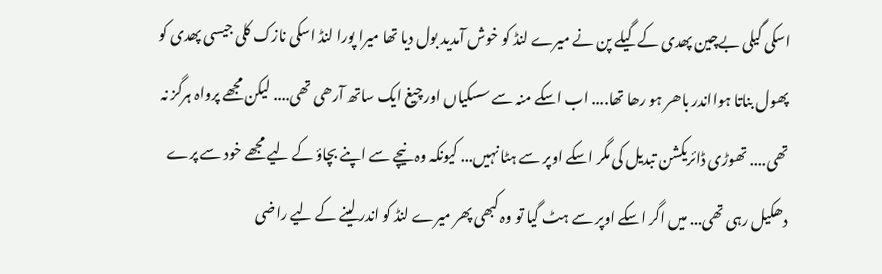اسکی گیلی بےچین پھدی کے گیلے پن نے میرے لنڈ کو خوش آمدید بول دیا تھا میرا پورا لنڈ اسکی نازک کلی جیسی پھدی کو پھول بناتا ہوااندر باھر ہو رھا تھا.... اب اسکے منہ سے سسکیاں اور چیغ ایک ساتھ آرھی تھی.... لیکن مجھے پرواہ ہرگز نہ تھی.... تھوڑی ڈائریکشن تبدیل کی مگر اسکے اوپر سے ہٹا نہیں... کیونکہ وہ نیچے سے اپنے بچاؤ کے لیے مجھے خود سے پرے دھکیل رہی تھی... میں اگر اسکے اوپر سے ہٹ گیا تو وہ کبھی پھر میرے لنڈ کو اندر لینے کے لیے راضی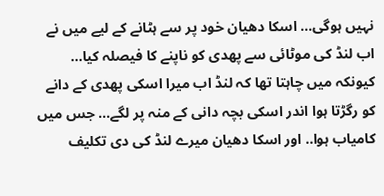نہیں ہوگی... اسکا دھیان خود پر سے ہٹانے کے لیے میں نے اب لنڈ کی موٹائی سے پھدی کو ناپنے کا فیصلہ کیا... کیونکہ میں چاہتا تھا کہ لنڈ اب میرا اسکی پھدی کے دانے کو رگڑتا ہوا اندر اسکی بچہ دانی کے منہ پر لگے... جس میں کامیاب ہوا.. اور اسکا دھیان میرے لنڈ کی دی تکلیف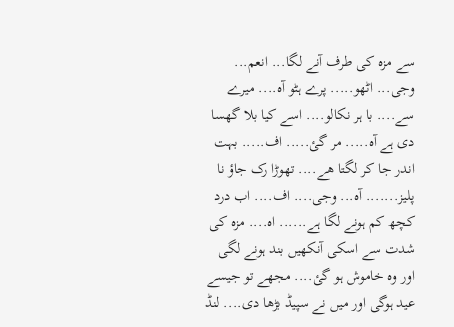سے مزہ کی طرف آنے لگا... انعم... وجی... اٹھو..... پرے ہٹو آہ.... میرے سے.... با ہر نکالو.... اسے کیا بلا گھسا دی ہے آہ..... مر گئ..... اف..... بہت اندر جا کر لگتا ھے.... تھوڑا رک جاؤ نا پلیز....... آہ... وجی.... اف.... اب درد کچھ کم ہونے لگا ہے...... اہ.... مزہ کی شدت سے اسکی آنکھیں بند ہونے لگی اور وہ خاموش ہو گئ.... مجھے تو جیسے عید ہوگی اور میں نے سپیڈ بڑھا دی.... لنڈ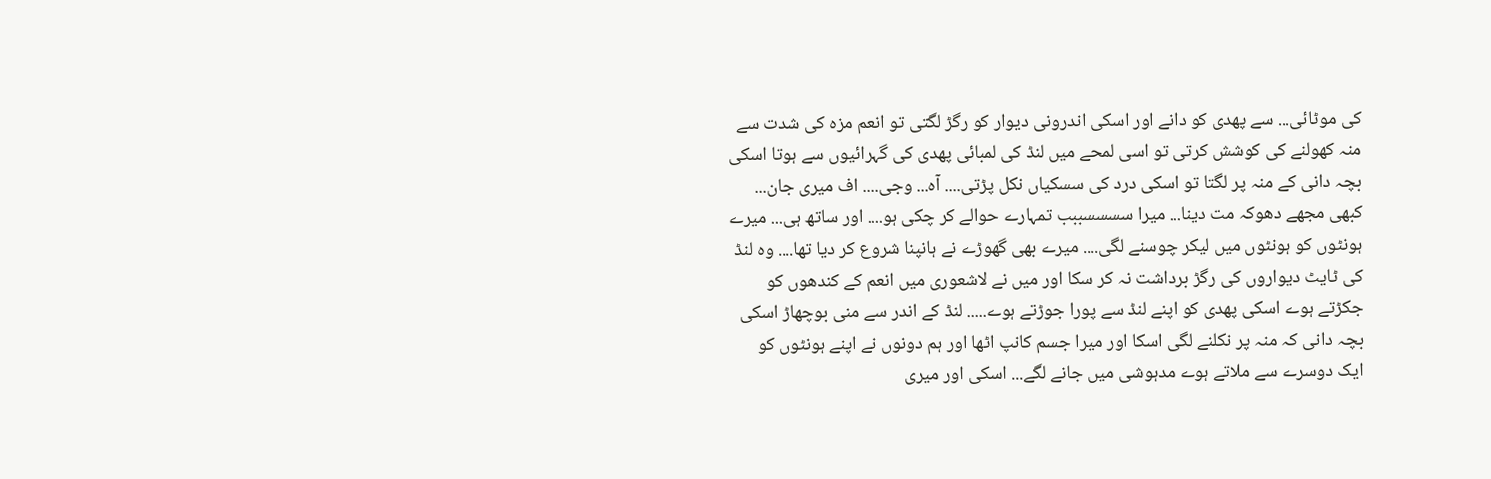کی موٹائی... سے پھدی کو دانے اور اسکی اندرونی دیوار کو رگڑ لگتی تو انعم مزہ کی شدت سے منہ کھولنے کی کوشش کرتی تو اسی لمحے میں لنڈ کی لمبائی پھدی کی گہرائیوں سے ہوتا اسکی بچہ دانی کے منہ پر لگتا تو اسکی درد کی سسکیاں نکل پڑتی.... آہ... وجی.... اف میری جان... کبھی مجھے دھوکہ مت دینا... میرا سسسسببب تمہارے حوالے کر چکی ہو.... اور ساتھ ہی... میرے ہونٹوں کو ہونٹوں میں لیکر چوسنے لگی.... میرے بھی گھوڑے نے ہانپنا شروع کر دیا تھا.... وہ لنڈ کی ٹایٹ دیواروں کی رگڑ برداشت نہ کر سکا اور میں نے لاشعوری میں انعم کے کندھوں کو جکڑتے ہوے اسکی پھدی کو اپنے لنڈ سے پورا جوڑتے ہوے..... لنڈ کے اندر سے منی بوچھاڑ اسکی بچہ دانی کہ منہ پر نکلنے لگی اسکا اور میرا جسم کانپ اٹھا اور ہم دونوں نے اپنے ہونٹوں کو ایک دوسرے سے ملاتے ہوے مدہوشی میں جانے لگے... اسکی اور میری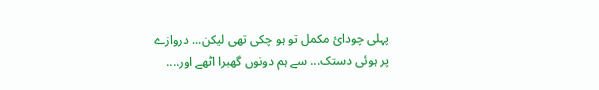پہلی چودائ مکمل تو ہو چکی تھی لیکن... دروازے پر ہوئی دستک... سے ہم دونوں گھبرا اٹھے اور....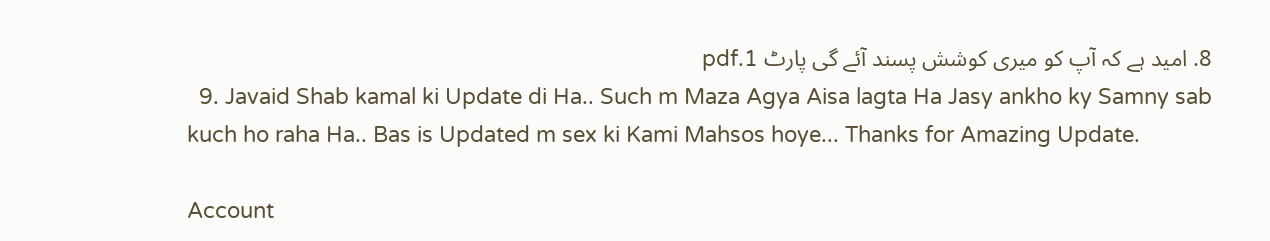8. امید ہے کہ آپ کو میری کوشش پسند آئے گی پارٹ 1.pdf
  9. Javaid Shab kamal ki Update di Ha.. Such m Maza Agya Aisa lagta Ha Jasy ankho ky Samny sab kuch ho raha Ha.. Bas is Updated m sex ki Kami Mahsos hoye... Thanks for Amazing Update.

Account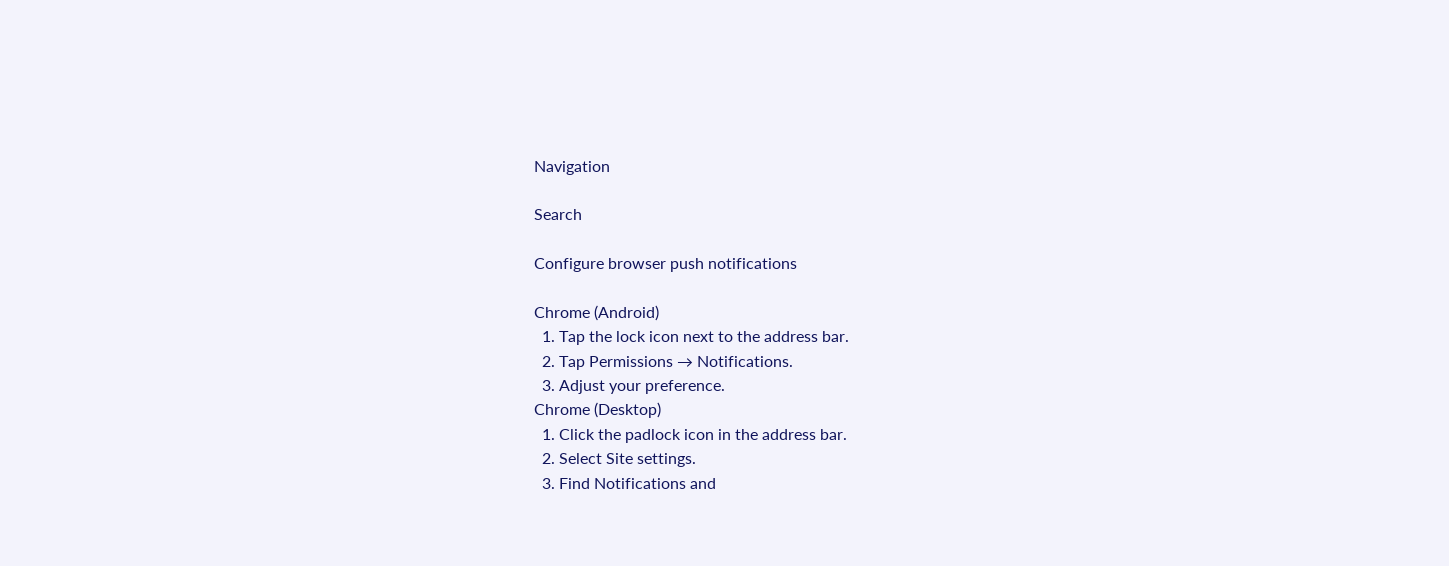Navigation

Search

Configure browser push notifications

Chrome (Android)
  1. Tap the lock icon next to the address bar.
  2. Tap Permissions → Notifications.
  3. Adjust your preference.
Chrome (Desktop)
  1. Click the padlock icon in the address bar.
  2. Select Site settings.
  3. Find Notifications and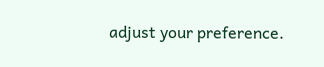adjust your preference.